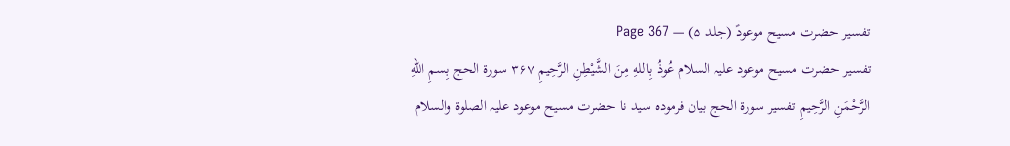تفسیر حضرت مسیح موعودؑ (جلد ۵) — Page 367
تفسیر حضرت مسیح موعود علیہ السلام عُوذُ بِاللهِ مِنَ الشَّيْطِنِ الرَّحِيمِ ۳۶۷ سورة الحج بِسمِ اللهِ الرَّحْمَنِ الرَّحِيمِ تفسير سورة الحج بیان فرموده سید نا حضرت مسیح موعود علیہ الصلوۃ والسلام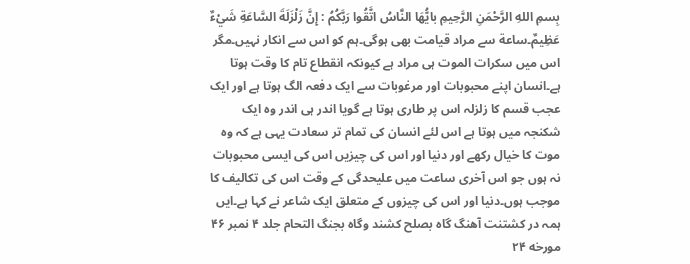بِسمِ اللهِ الرَّحْمَنِ الرَّحِيمِ بايُّهَا النَّاسُ اتَّقُوا رَبَّكُمُ : إِنَّ زَلْزَلَةَ السَّاعَةِ شَيْءٌ عَظِيمٌ۔ساعة سے مراد قیامت بھی ہوگی۔ہم کو اس سے انکار نہیں۔مگر اس میں سکرات الموت ہی مراد ہے کیونکہ انقطاع تام کا وقت ہوتا ہے۔انسان اپنے محبوبات اور مرغوبات سے ایک دفعہ الگ ہوتا ہے اور ایک عجب قسم کا زلزلہ اس پر طاری ہوتا ہے گویا اندر ہی اندر وہ ایک شکنجہ میں ہوتا ہے اس لئے انسان کی تمام تر سعادت یہی ہے کہ وہ موت کا خیال رکھے اور دنیا اور اس کی چیزیں اس کی ایسی محبوبات نہ ہوں جو اس آخری ساعت میں علیحدگی کے وقت اس کی تکالیف کا موجب ہوں۔دنیا اور اس کی چیزوں کے متعلق ایک شاعر نے کہا ہے۔ایں ہمہ در کشتنت آهنگ گاه بصلح کشند وگاه بجنگ التحام جلد ۴ نمبر ۴۶ مورخه ۲۴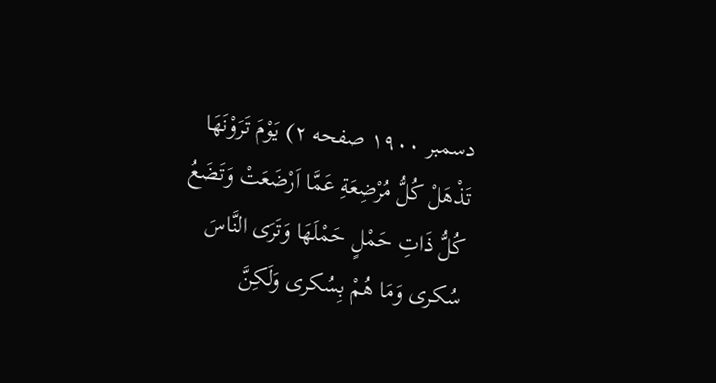دسمبر ۱۹۰۰ صفحه ۲) يَوْمَ تَرَوْنَهَا تَذْهَلْ كُلُّ مُرْضِعَةِ عَمَّا اَرْضَعَتْ وَتَضَعُ كُلُّ ذَاتِ حَمْلٍ حَمْلَهَا وَتَرَى النَّاسَ سُكرى وَمَا هُمْ بِسُكرى وَلَكِنَّ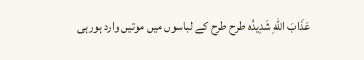عَذَابَ اللهِ شَدِيدُه طرح طرح کے لباسوں میں موتیں وارد ہورہی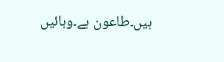ہیں۔طاعون ہے۔وبائیں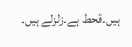ہیں۔قحط ہے۔زلزلے ہیں۔